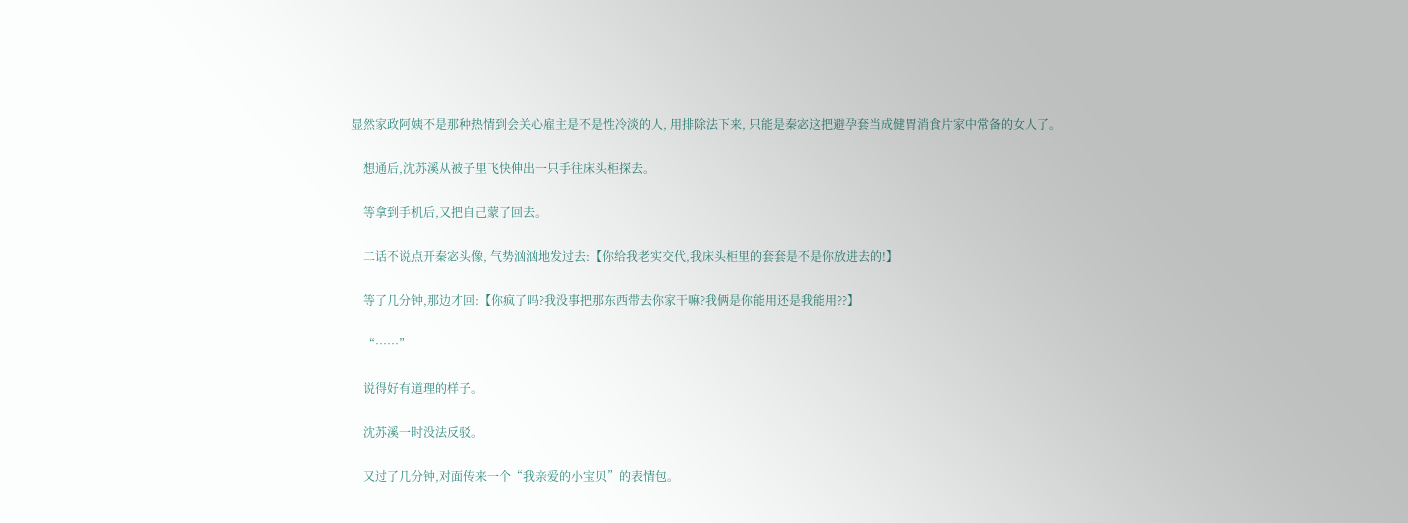显然家政阿姨不是那种热情到会关心雇主是不是性冷淡的人, 用排除法下来, 只能是秦宓这把避孕套当成健胃消食片家中常备的女人了。

    想通后,沈苏溪从被子里飞快伸出一只手往床头柜探去。

    等拿到手机后,又把自己蒙了回去。

    二话不说点开秦宓头像, 气势汹汹地发过去:【你给我老实交代,我床头柜里的套套是不是你放进去的!】

    等了几分钟,那边才回:【你疯了吗?我没事把那东西带去你家干嘛?我俩是你能用还是我能用??】

    “……”

    说得好有道理的样子。

    沈苏溪一时没法反驳。

    又过了几分钟,对面传来一个“我亲爱的小宝贝”的表情包。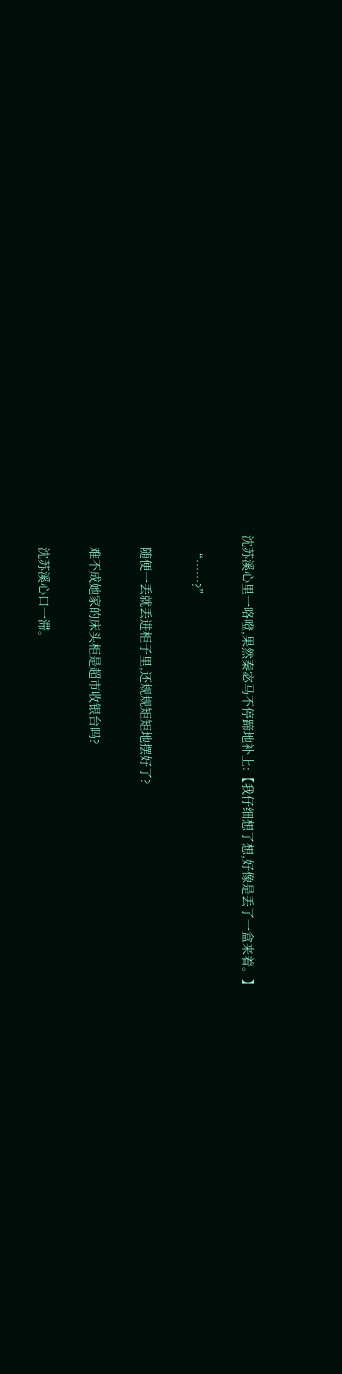沈苏溪心里一咯噔,果然秦宓马不停蹄地补上:【我仔细想了想,好像是丢了一盒来着。】

    “……?”

    随便一丢就丢进柜子里,还规规矩矩地摆好了?

    难不成她家的床头柜是超市收银台吗?

    沈苏溪心口一滞。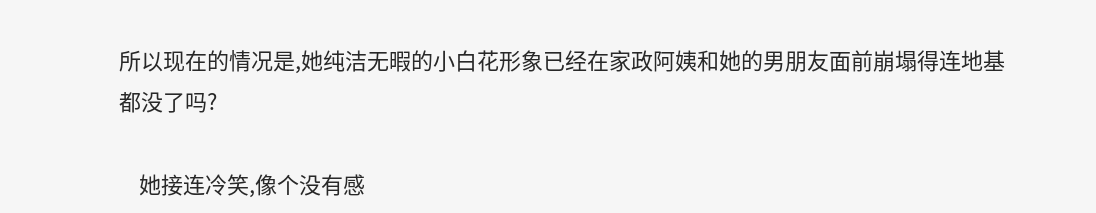所以现在的情况是,她纯洁无暇的小白花形象已经在家政阿姨和她的男朋友面前崩塌得连地基都没了吗?

    她接连冷笑,像个没有感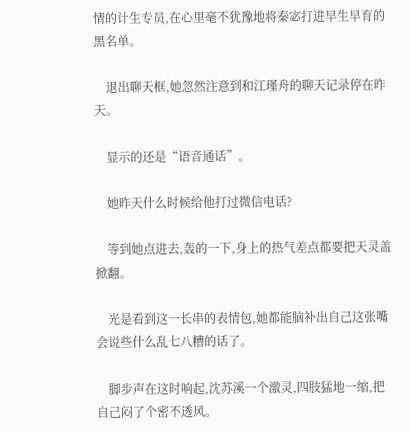情的计生专员,在心里毫不犹豫地将秦宓打进早生早育的黑名单。

    退出聊天框,她忽然注意到和江瑾舟的聊天记录停在昨天。

    显示的还是“语音通话”。

    她昨天什么时候给他打过微信电话?

    等到她点进去,轰的一下,身上的热气差点都要把天灵盖掀翻。

    光是看到这一长串的表情包,她都能脑补出自己这张嘴会说些什么乱七八糟的话了。

    脚步声在这时响起,沈苏溪一个激灵,四肢猛地一缩,把自己闷了个密不透风。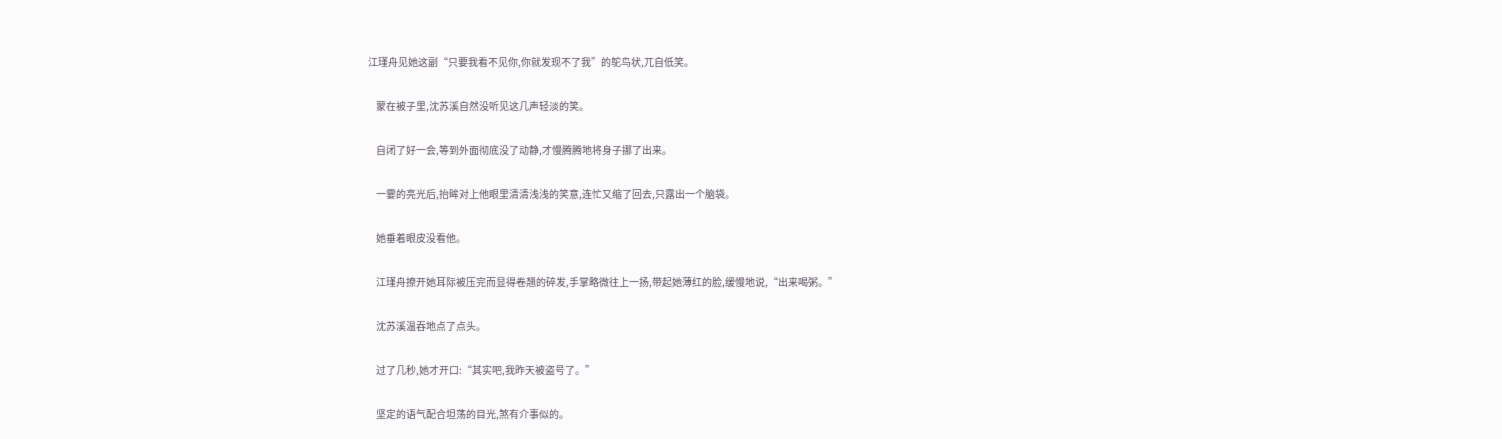江瑾舟见她这副“只要我看不见你,你就发现不了我”的鸵鸟状,兀自低笑。

    蒙在被子里,沈苏溪自然没听见这几声轻淡的笑。

    自闭了好一会,等到外面彻底没了动静,才慢腾腾地将身子挪了出来。

    一霎的亮光后,抬眸对上他眼里清清浅浅的笑意,连忙又缩了回去,只露出一个脑袋。

    她垂着眼皮没看他。

    江瑾舟撩开她耳际被压完而显得卷翘的碎发,手掌略微往上一扬,带起她薄红的脸,缓慢地说,“出来喝粥。”

    沈苏溪温吞地点了点头。

    过了几秒,她才开口:“其实吧,我昨天被盗号了。”

    坚定的语气配合坦荡的目光,煞有介事似的。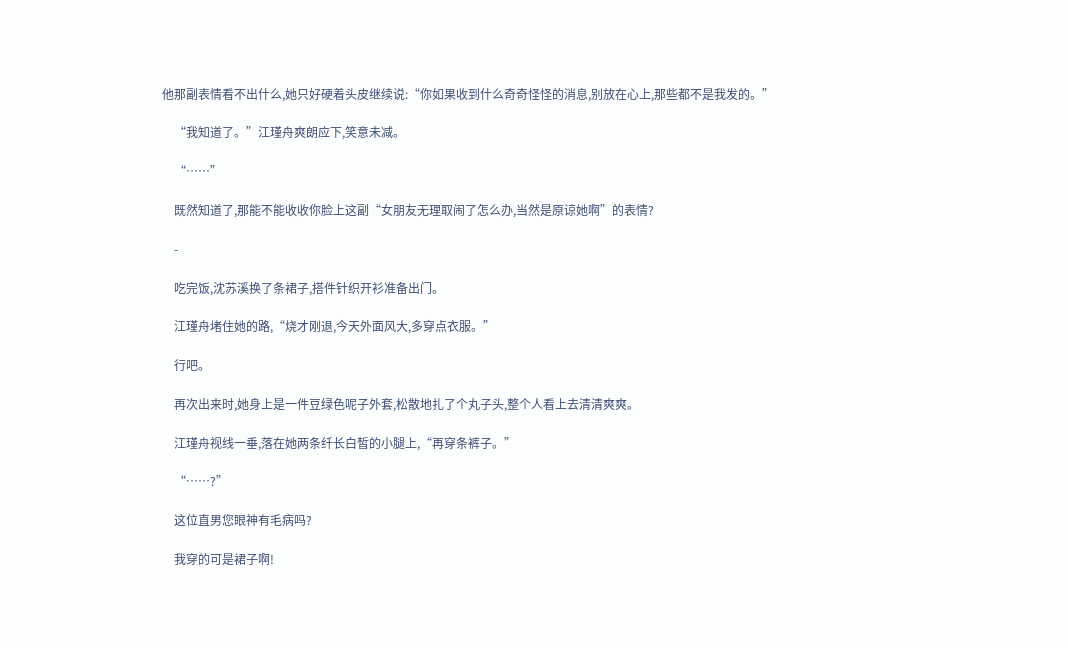他那副表情看不出什么,她只好硬着头皮继续说:“你如果收到什么奇奇怪怪的消息,别放在心上,那些都不是我发的。”

    “我知道了。”江瑾舟爽朗应下,笑意未减。

    “……”

    既然知道了,那能不能收收你脸上这副“女朋友无理取闹了怎么办,当然是原谅她啊”的表情?

    -

    吃完饭,沈苏溪换了条裙子,搭件针织开衫准备出门。

    江瑾舟堵住她的路,“烧才刚退,今天外面风大,多穿点衣服。”

    行吧。

    再次出来时,她身上是一件豆绿色呢子外套,松散地扎了个丸子头,整个人看上去清清爽爽。

    江瑾舟视线一垂,落在她两条纤长白皙的小腿上,“再穿条裤子。”

    “……?”

    这位直男您眼神有毛病吗?

    我穿的可是裙子啊!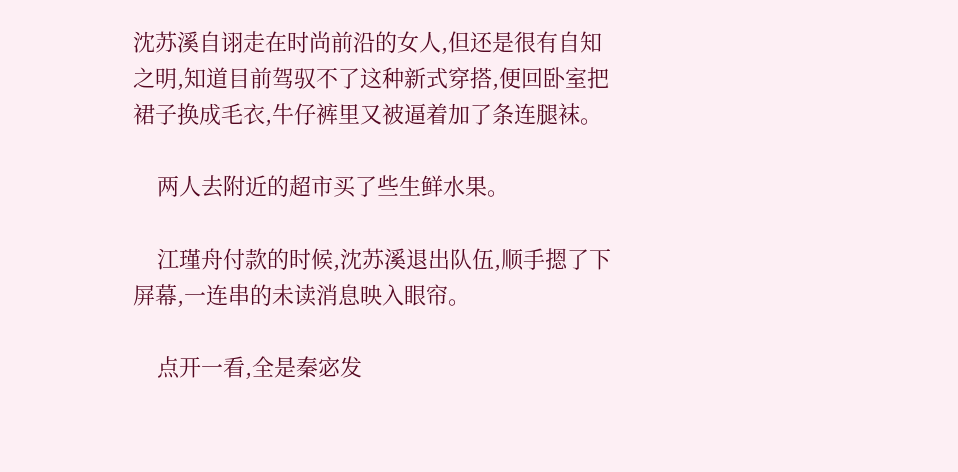沈苏溪自诩走在时尚前沿的女人,但还是很有自知之明,知道目前驾驭不了这种新式穿搭,便回卧室把裙子换成毛衣,牛仔裤里又被逼着加了条连腿袜。

    两人去附近的超市买了些生鲜水果。

    江瑾舟付款的时候,沈苏溪退出队伍,顺手摁了下屏幕,一连串的未读消息映入眼帘。

    点开一看,全是秦宓发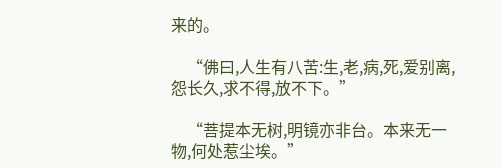来的。

    “佛曰,人生有八苦:生,老,病,死,爱别离,怨长久,求不得,放不下。”

    “菩提本无树,明镜亦非台。本来无一物,何处惹尘埃。”